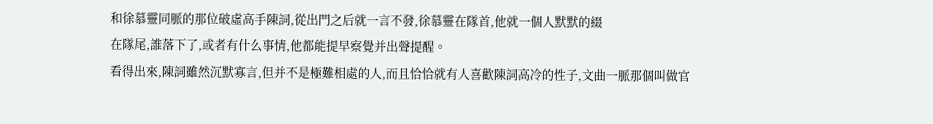和徐慕靈同脈的那位破虛高手陳詞,從出門之后就一言不發,徐慕靈在隊首,他就一個人默默的綴
在隊尾,誰落下了,或者有什么事情,他都能提早察覺并出聲提醒。
看得出來,陳詞雖然沉默寡言,但并不是極難相處的人,而且恰恰就有人喜歡陳詞高冷的性子,文曲一脈那個叫做官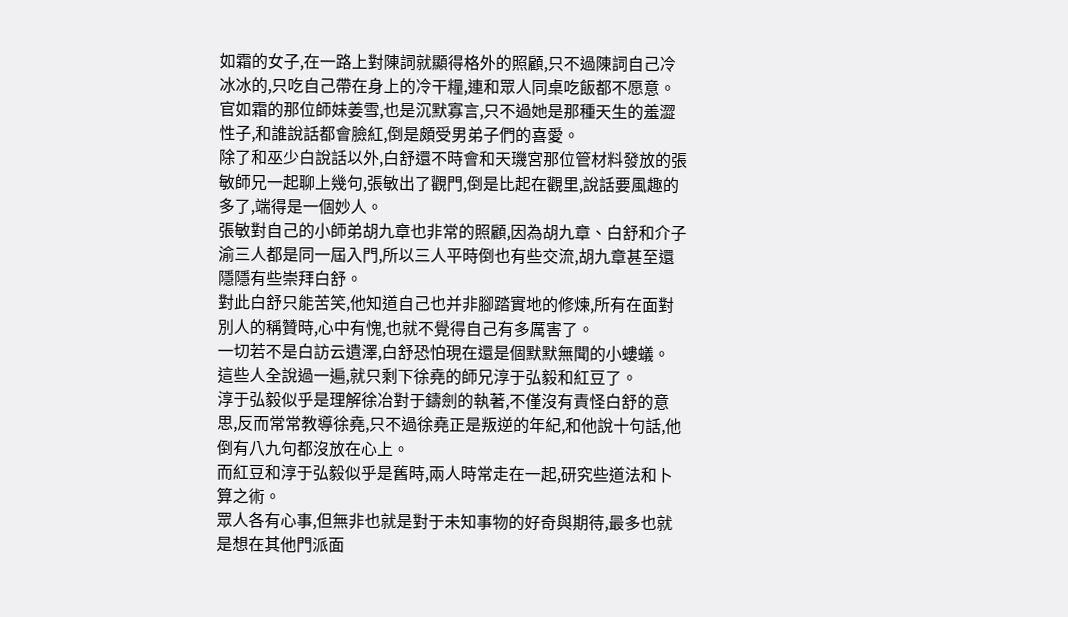如霜的女子,在一路上對陳詞就顯得格外的照顧,只不過陳詞自己冷冰冰的,只吃自己帶在身上的冷干糧,連和眾人同桌吃飯都不愿意。
官如霜的那位師妹姜雪,也是沉默寡言,只不過她是那種天生的羞澀性子,和誰說話都會臉紅,倒是頗受男弟子們的喜愛。
除了和巫少白說話以外,白舒還不時會和天璣宮那位管材料發放的張敏師兄一起聊上幾句,張敏出了觀門,倒是比起在觀里,說話要風趣的多了,端得是一個妙人。
張敏對自己的小師弟胡九章也非常的照顧,因為胡九章、白舒和介子渝三人都是同一屆入門,所以三人平時倒也有些交流,胡九章甚至還隱隱有些崇拜白舒。
對此白舒只能苦笑,他知道自己也并非腳踏實地的修煉,所有在面對別人的稱贊時,心中有愧,也就不覺得自己有多厲害了。
一切若不是白訪云遺澤,白舒恐怕現在還是個默默無聞的小螻蟻。
這些人全說過一遍,就只剩下徐堯的師兄淳于弘毅和紅豆了。
淳于弘毅似乎是理解徐冶對于鑄劍的執著,不僅沒有責怪白舒的意思,反而常常教導徐堯,只不過徐堯正是叛逆的年紀,和他說十句話,他倒有八九句都沒放在心上。
而紅豆和淳于弘毅似乎是舊時,兩人時常走在一起,研究些道法和卜算之術。
眾人各有心事,但無非也就是對于未知事物的好奇與期待,最多也就是想在其他門派面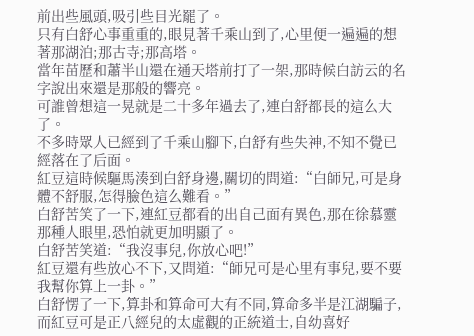前出些風頭,吸引些目光罷了。
只有白舒心事重重的,眼見著千乘山到了,心里便一遍遍的想著那湖泊;那古寺;那高塔。
當年苗歷和蕭半山還在通天塔前打了一架,那時候白訪云的名字說出來還是那般的響亮。
可誰曾想這一晃就是二十多年過去了,連白舒都長的這么大了。
不多時眾人已經到了千乘山腳下,白舒有些失神,不知不覺已經落在了后面。
紅豆這時候驅馬湊到白舒身邊,關切的問道:“白師兄,可是身體不舒服,怎得臉色這么難看。”
白舒苦笑了一下,連紅豆都看的出自己面有異色,那在徐慕靈那種人眼里,恐怕就更加明顯了。
白舒苦笑道:“我沒事兒,你放心吧!”
紅豆還有些放心不下,又問道:“師兄可是心里有事兒,要不要我幫你算上一卦。”
白舒愣了一下,算卦和算命可大有不同,算命多半是江湖騙子,而紅豆可是正八經兒的太虛觀的正統道士,自幼喜好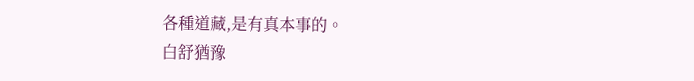各種道藏,是有真本事的。
白舒猶豫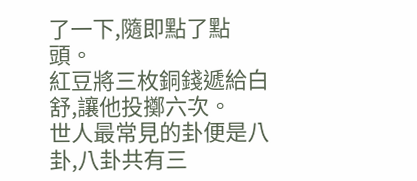了一下,隨即點了點頭。
紅豆將三枚銅錢遞給白舒,讓他投擲六次。
世人最常見的卦便是八卦,八卦共有三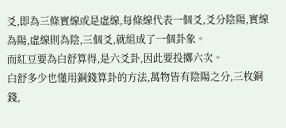爻,即為三條實線或是虛線,每條線代表一個爻,爻分陰陽,實線為陽,虛線則為陰,三個爻,就組成了一個卦象。
而紅豆要為白舒算得,是六爻卦,因此要投擲六次。
白舒多少也懂用銅錢算卦的方法,萬物皆有陰陽之分,三枚銅錢,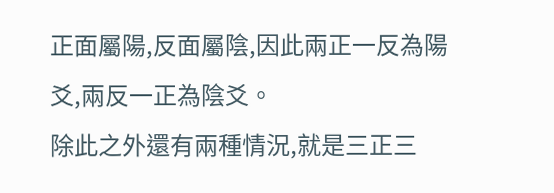正面屬陽,反面屬陰,因此兩正一反為陽爻,兩反一正為陰爻。
除此之外還有兩種情況,就是三正三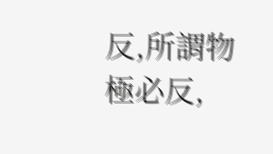反,所謂物極必反,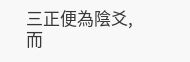三正便為陰爻,而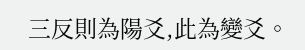三反則為陽爻,此為變爻。